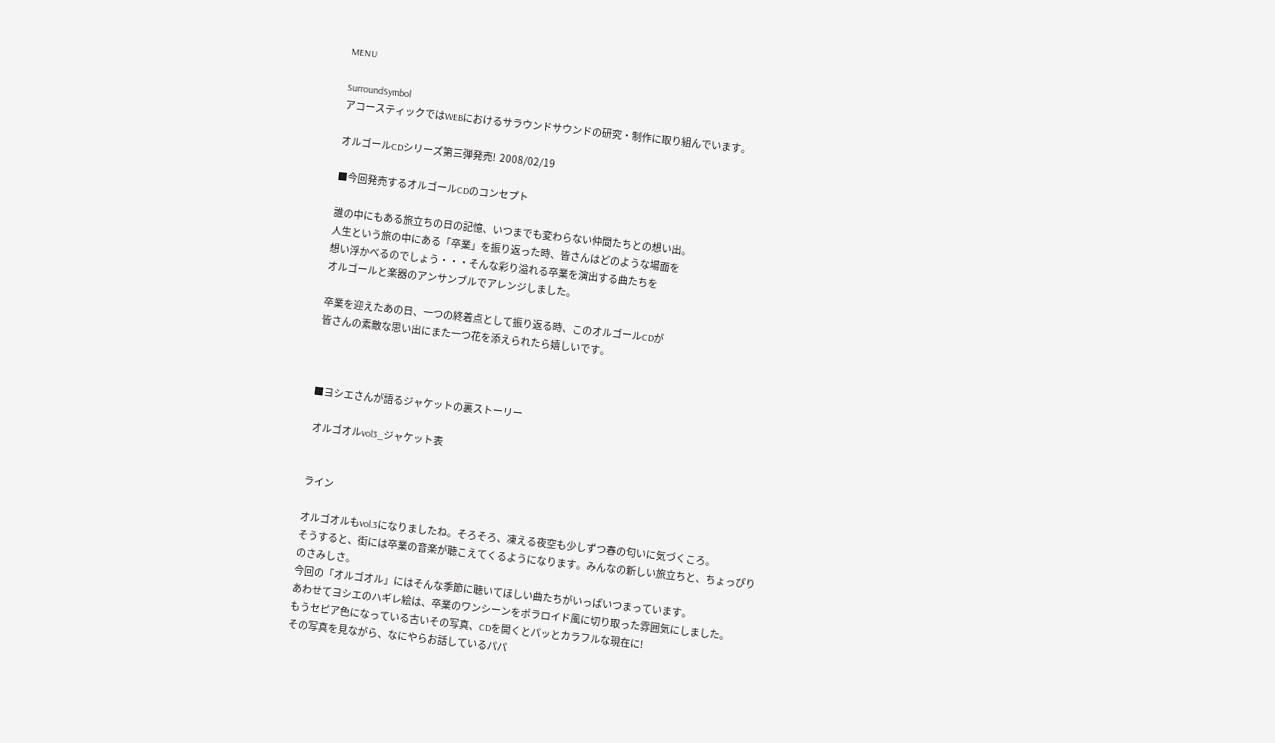MENU

SurroundSymbol
アコースティックではWEBにおけるサラウンドサウンドの研究・制作に取り組んでいます。

オルゴールCDシリーズ第三弾発売!  2008/02/19

■今回発売するオルゴールCDのコンセプト

誰の中にもある旅立ちの日の記憶、いつまでも変わらない仲間たちとの想い出。
人生という旅の中にある「卒業」を振り返った時、皆さんはどのような場面を
想い浮かべるのでしょう・・・そんな彩り溢れる卒業を演出する曲たちを
オルゴールと楽器のアンサンブルでアレンジしました。

卒業を迎えたあの日、一つの終着点として振り返る時、このオルゴールCDが
皆さんの素敵な思い出にまた一つ花を添えられたら嬉しいです。



■ヨシエさんが語るジャケットの裏ストーリー

 オルゴオルvol3_ジャケット表


ライン

オルゴオルもvol.3になりましたね。そろそろ、凍える夜空も少しずつ春の匂いに気づくころ。
そうすると、街には卒業の音楽が聴こえてくるようになります。みんなの新しい旅立ちと、ちょっぴり
のさみしさ。
今回の「オルゴオル」にはそんな季節に聴いてほしい曲たちがいっぱいつまっています。
あわせてヨシエのハギレ絵は、卒業のワンシーンをポラロイド風に切り取った雰囲気にしました。
もうセピア色になっている古いその写真、CDを開くとパッとカラフルな現在に!
その写真を見ながら、なにやらお話しているパパ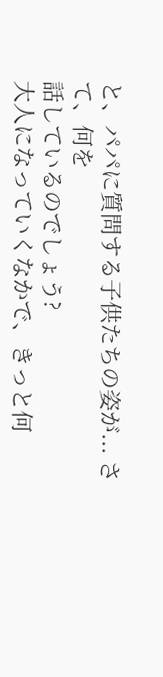と、パパに質問する子供たちの姿が... さて、何を
話しているのでしょう?
大人になっていくなかで、きっと何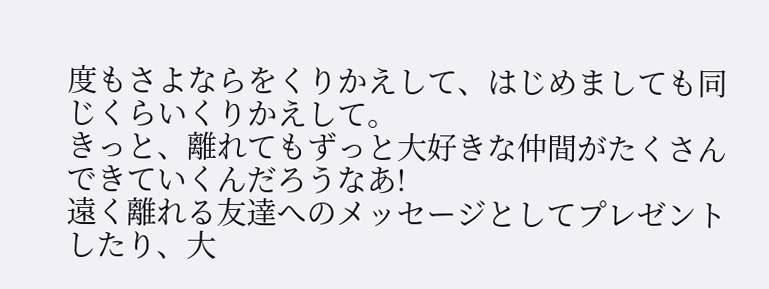度もさよならをくりかえして、はじめましても同じくらいくりかえして。
きっと、離れてもずっと大好きな仲間がたくさんできていくんだろうなあ!
遠く離れる友達へのメッセージとしてプレゼントしたり、大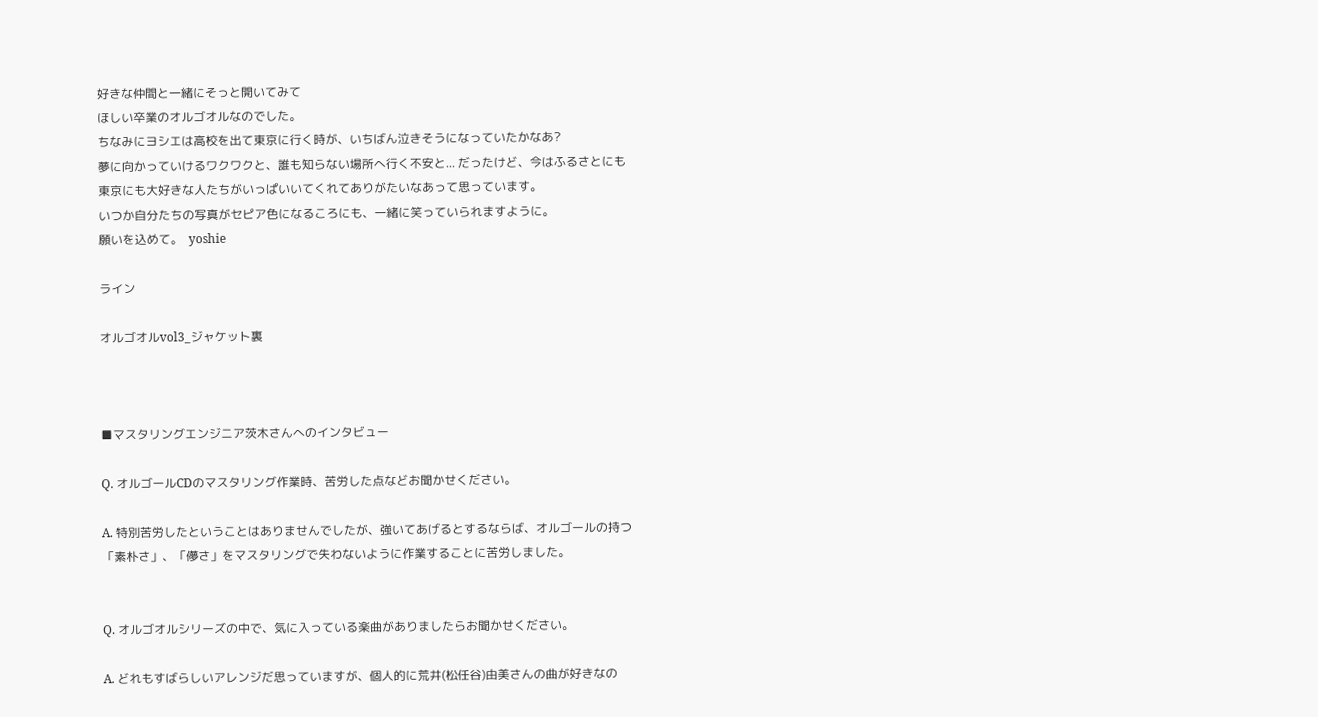好きな仲間と一緒にそっと開いてみて
ほしい卒業のオルゴオルなのでした。
ちなみにヨシエは高校を出て東京に行く時が、いちばん泣きそうになっていたかなあ?
夢に向かっていけるワクワクと、誰も知らない場所へ行く不安と... だったけど、今はふるさとにも
東京にも大好きな人たちがいっぱいいてくれてありがたいなあって思っています。
いつか自分たちの写真がセピア色になるころにも、一緒に笑っていられますように。
願いを込めて。  yoshie

ライン

オルゴオルvol3_ジャケット裏



■マスタリングエンジニア茨木さんへのインタビュー

Q. オルゴールCDのマスタリング作業時、苦労した点などお聞かせください。

A. 特別苦労したということはありませんでしたが、強いてあげるとするならば、オルゴールの持つ
「素朴さ」、「儚さ」をマスタリングで失わないように作業することに苦労しました。


Q. オルゴオルシリーズの中で、気に入っている楽曲がありましたらお聞かせください。

A. どれもすばらしいアレンジだ思っていますが、個人的に荒井(松任谷)由美さんの曲が好きなの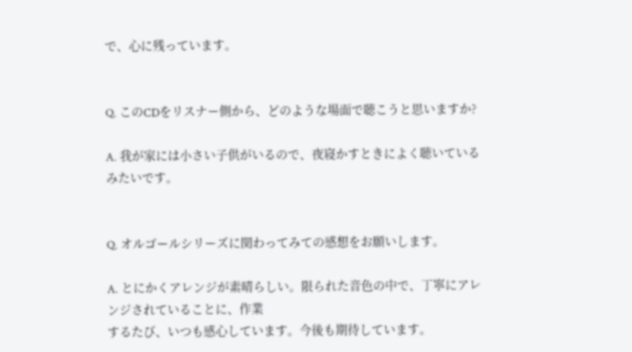で、心に残っています。


Q. このCDをリスナー側から、どのような場面で聴こうと思いますか?

A. 我が家には小さい子供がいるので、夜寝かすときによく聴いているみたいです。


Q. オルゴールシリーズに関わってみての感想をお願いします。

A. とにかくアレンジが素晴らしい。限られた音色の中で、丁寧にアレンジされていることに、作業
するたび、いつも感心しています。今後も期待しています。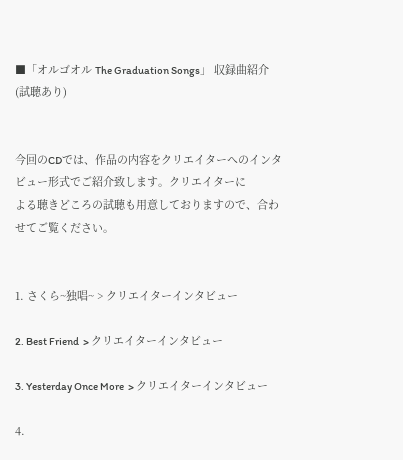■「オルゴオル The Graduation Songs」 収録曲紹介(試聴あり)


今回のCDでは、作品の内容をクリエイターへのインタビュー形式でご紹介致します。クリエイターに
よる聴きどころの試聴も用意しておりますので、合わせてご覧ください。


1. さくら~独唱~ > クリエイターインタビュー

2. Best Friend  > クリエイターインタビュー

3. Yesterday Once More  > クリエイターインタビュー

4.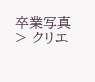卒業写真  > クリエ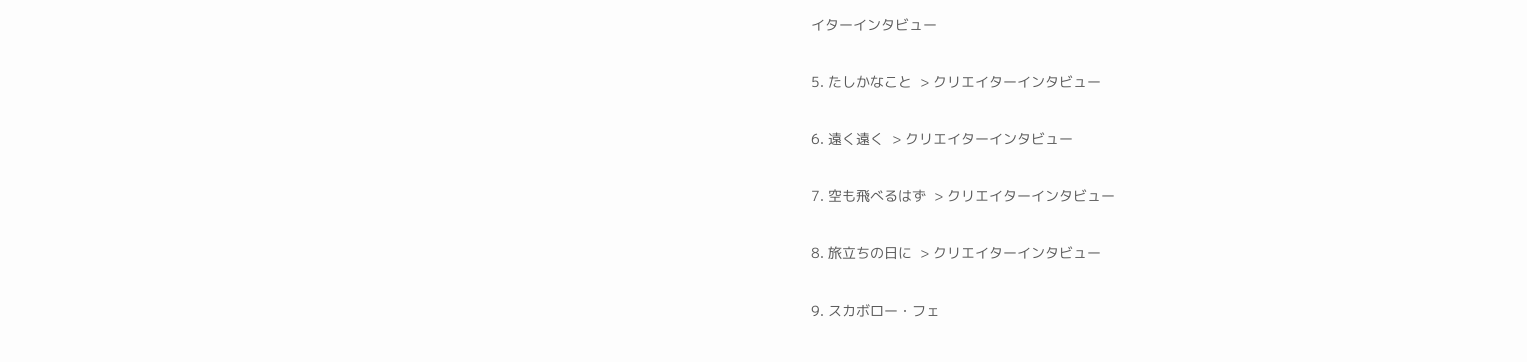イターインタビュー

5. たしかなこと  > クリエイターインタビュー

6. 遠く遠く  > クリエイターインタビュー

7. 空も飛べるはず  > クリエイターインタビュー

8. 旅立ちの日に  > クリエイターインタビュー

9. スカボロー・フェ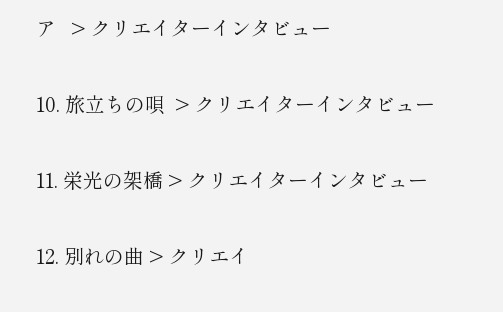ア   > クリエイターインタビュー

10. 旅立ちの唄  > クリエイターインタビュー

11. 栄光の架橋 > クリエイターインタビュー

12. 別れの曲 > クリエイ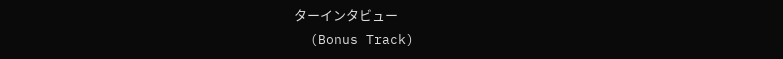ターインタビュー
  (Bonus Track)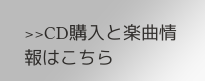>>CD購入と楽曲情報はこちら